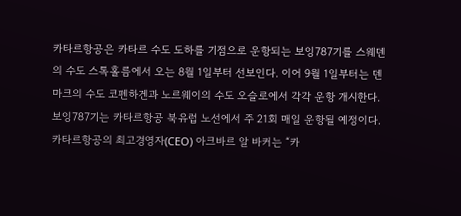카타르항공은 카타르 수도 도하를 기점으로 운항되는 보잉787기를 스웨덴의 수도 스톡홀름에서 오는 8월 1일부터 선보인다. 이어 9월 1일부터는 덴마크의 수도 코펜하겐과 노르웨이의 수도 오슬로에서 각각 운항 개시한다. 보잉787기는 카타르항공 북유럽 노선에서 주 21회 매일 운항될 예정이다.
카타르항공의 최고경영자(CEO) 아크바르 알 바커는 “카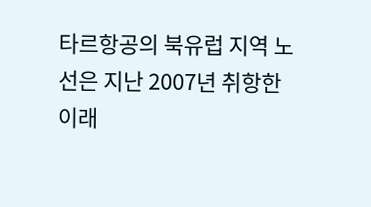타르항공의 북유럽 지역 노선은 지난 2007년 취항한 이래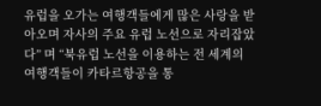유럽을 오가는 여행객들에게 많은 사랑을 받아오며 자사의 주요 유럽 노선으로 자리잡았다” 며 “북유럽 노선을 이용하는 전 세계의 여행객들이 카타르항공을 통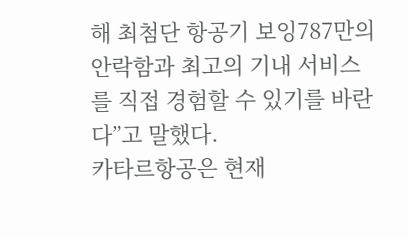해 최첨단 항공기 보잉787만의 안락함과 최고의 기내 서비스를 직접 경험할 수 있기를 바란다”고 말했다.
카타르항공은 현재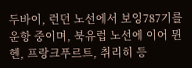두바이, 런던 노선에서 보잉787기를 운항 중이며, 북유럽 노선에 이어 뮌헨, 프랑크푸르트, 취리히 등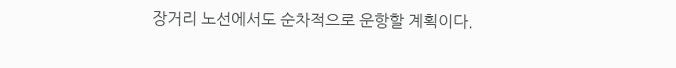장거리 노선에서도 순차적으로 운항할 계획이다.